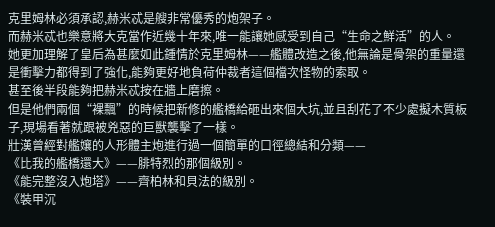克里姆林必須承認,赫米忒是艘非常優秀的炮架子。
而赫米忒也樂意將大克當作近幾十年來,唯一能讓她感受到自己“生命之鮮活”的人。
她更加理解了皇后為甚麼如此鍾情於克里姆林——艦體改造之後,他無論是骨架的重量還是衝擊力都得到了強化,能夠更好地負荷仲裁者這個檔次怪物的索取。
甚至後半段能夠把赫米忒按在牆上磨擦。
但是他們兩個“裸飄”的時候把新修的艦橋給砸出來個大坑,並且刮花了不少處擬木質板子,現場看著就跟被兇惡的巨獸襲擊了一樣。
壯漢曾經對艦孃的人形體主炮進行過一個簡單的口徑總結和分類——
《比我的艦橋還大》——腓特烈的那個級別。
《能完整沒入炮塔》——齊柏林和貝法的級別。
《裝甲沉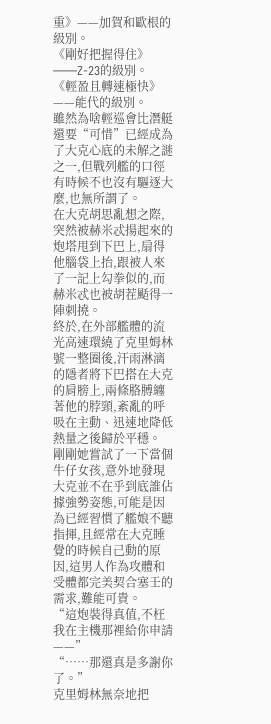重》——加賀和歐根的級別。
《剛好把握得住》——Z-23的級別。
《輕盈且轉速極快》——能代的級別。
雖然為啥輕巡會比潛艇還要“可惜”已經成為了大克心底的未解之謎之一,但戰列艦的口徑有時候不也沒有驅逐大麼,也無所謂了。
在大克胡思亂想之際,突然被赫米忒揚起來的炮塔甩到下巴上,扇得他腦袋上抬,跟被人來了一記上勾拳似的,而赫米忒也被胡茬颳得一陣刺撓。
終於,在外部艦體的流光高速環繞了克里姆林號一整圈後,汗雨淋漓的隱者將下巴搭在大克的肩膀上,兩條胳膊纏著他的脖頸,紊亂的呼吸在主動、迅速地降低熱量之後歸於平穩。
剛剛她嘗試了一下當個牛仔女孩,意外地發現大克並不在乎到底誰佔據強勢姿態,可能是因為已經習慣了艦娘不聽指揮,且經常在大克睡覺的時候自己動的原因,這男人作為攻體和受體都完美契合塞壬的需求,難能可貴。
“這炮裝得真值,不枉我在主機那裡給你申請——”
“……那還真是多謝你了。”
克里姆林無奈地把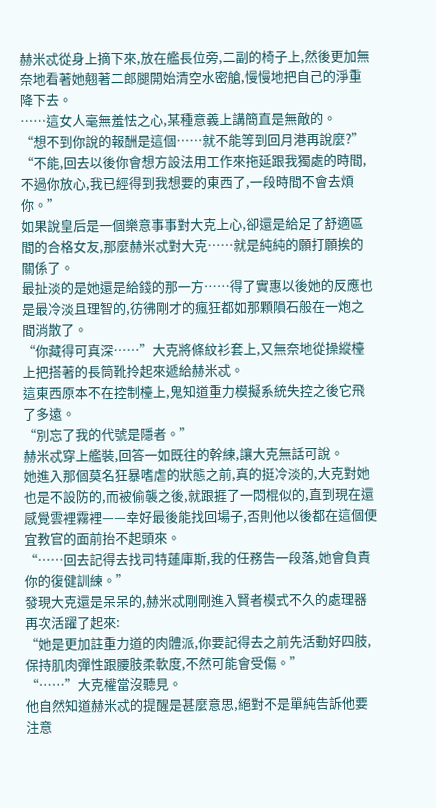赫米忒從身上摘下來,放在艦長位旁,二副的椅子上,然後更加無奈地看著她翹著二郎腿開始清空水密艙,慢慢地把自己的淨重降下去。
……這女人毫無羞怯之心,某種意義上講簡直是無敵的。
“想不到你說的報酬是這個……就不能等到回月港再說麼?”
“不能,回去以後你會想方設法用工作來拖延跟我獨處的時間,不過你放心,我已經得到我想要的東西了,一段時間不會去煩你。”
如果說皇后是一個樂意事事對大克上心,卻還是給足了舒適區間的合格女友,那麼赫米忒對大克……就是純純的願打願挨的關係了。
最扯淡的是她還是給錢的那一方……得了實惠以後她的反應也是最冷淡且理智的,彷彿剛才的瘋狂都如那顆隕石般在一炮之間消散了。
“你藏得可真深……”大克將條紋衫套上,又無奈地從操縱檯上把搭著的長筒靴拎起來遞給赫米忒。
這東西原本不在控制檯上,鬼知道重力模擬系統失控之後它飛了多遠。
“別忘了我的代號是隱者。”
赫米忒穿上艦裝,回答一如既往的幹練,讓大克無話可說。
她進入那個莫名狂暴嗜虐的狀態之前,真的挺冷淡的,大克對她也是不設防的,而被偷襲之後,就跟捱了一悶棍似的,直到現在還感覺雲裡霧裡——幸好最後能找回場子,否則他以後都在這個便宜教官的面前抬不起頭來。
“……回去記得去找司特蓮庫斯,我的任務告一段落,她會負責你的復健訓練。”
發現大克還是呆呆的,赫米忒剛剛進入賢者模式不久的處理器再次活躍了起來:
“她是更加註重力道的肉體派,你要記得去之前先活動好四肢,保持肌肉彈性跟腰肢柔軟度,不然可能會受傷。”
“……”大克權當沒聽見。
他自然知道赫米忒的提醒是甚麼意思,絕對不是單純告訴他要注意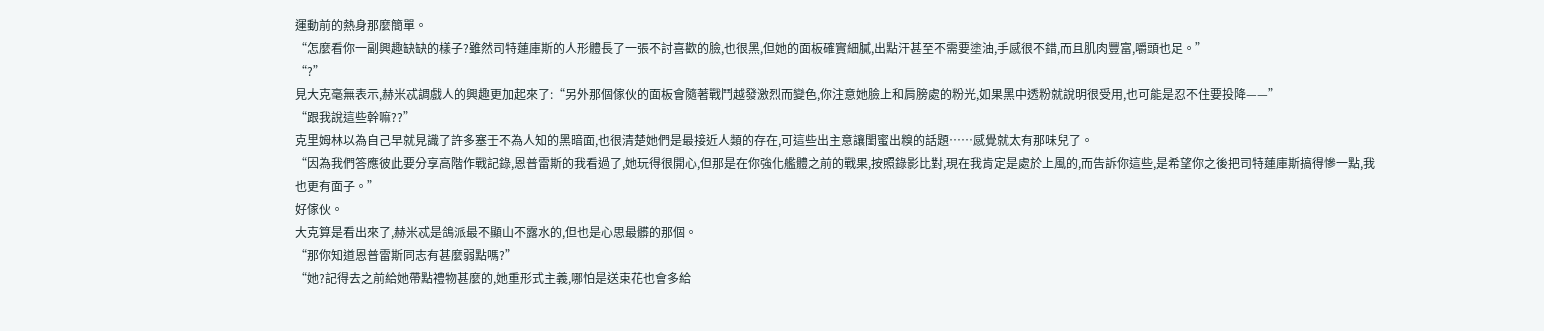運動前的熱身那麼簡單。
“怎麼看你一副興趣缺缺的樣子?雖然司特蓮庫斯的人形體長了一張不討喜歡的臉,也很黑,但她的面板確實細膩,出點汗甚至不需要塗油,手感很不錯,而且肌肉豐富,嚼頭也足。”
“?”
見大克毫無表示,赫米忒調戲人的興趣更加起來了:“另外那個傢伙的面板會隨著戰鬥越發激烈而變色,你注意她臉上和肩膀處的粉光,如果黑中透粉就說明很受用,也可能是忍不住要投降——”
“跟我說這些幹嘛??”
克里姆林以為自己早就見識了許多塞壬不為人知的黑暗面,也很清楚她們是最接近人類的存在,可這些出主意讓閨蜜出糗的話題……感覺就太有那味兒了。
“因為我們答應彼此要分享高階作戰記錄,恩普雷斯的我看過了,她玩得很開心,但那是在你強化艦體之前的戰果,按照錄影比對,現在我肯定是處於上風的,而告訴你這些,是希望你之後把司特蓮庫斯搞得慘一點,我也更有面子。”
好傢伙。
大克算是看出來了,赫米忒是鴿派最不顯山不露水的,但也是心思最髒的那個。
“那你知道恩普雷斯同志有甚麼弱點嗎?”
“她?記得去之前給她帶點禮物甚麼的,她重形式主義,哪怕是送束花也會多給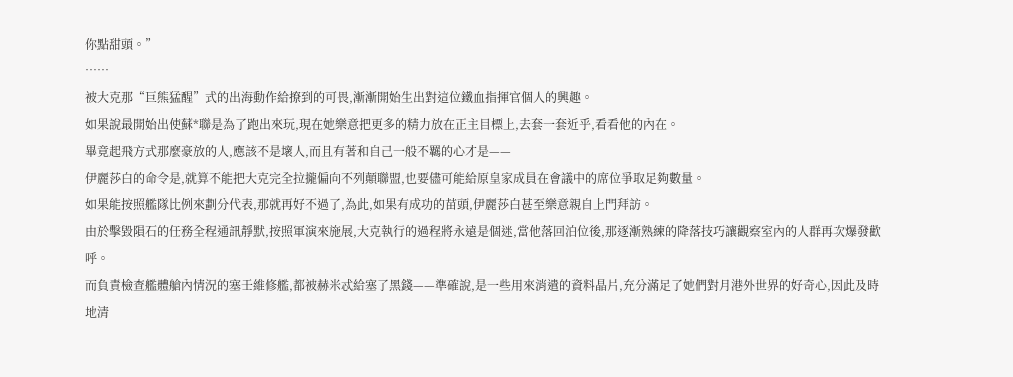你點甜頭。”
……
被大克那“巨熊猛醒”式的出海動作給撩到的可畏,漸漸開始生出對這位鐵血指揮官個人的興趣。
如果說最開始出使蘇*聯是為了跑出來玩,現在她樂意把更多的精力放在正主目標上,去套一套近乎,看看他的內在。
畢竟起飛方式那麼豪放的人,應該不是壞人,而且有著和自己一般不羈的心才是——
伊麗莎白的命令是,就算不能把大克完全拉攏偏向不列顛聯盟,也要儘可能給原皇家成員在會議中的席位爭取足夠數量。
如果能按照艦隊比例來劃分代表,那就再好不過了,為此,如果有成功的苗頭,伊麗莎白甚至樂意親自上門拜訪。
由於擊毀隕石的任務全程通訊靜默,按照軍演來施展,大克執行的過程將永遠是個迷,當他落回泊位後,那逐漸熟練的降落技巧讓觀察室內的人群再次爆發歡呼。
而負責檢查艦體艙內情況的塞壬維修艦,都被赫米忒給塞了黑錢——準確說,是一些用來消遣的資料晶片,充分滿足了她們對月港外世界的好奇心,因此及時地清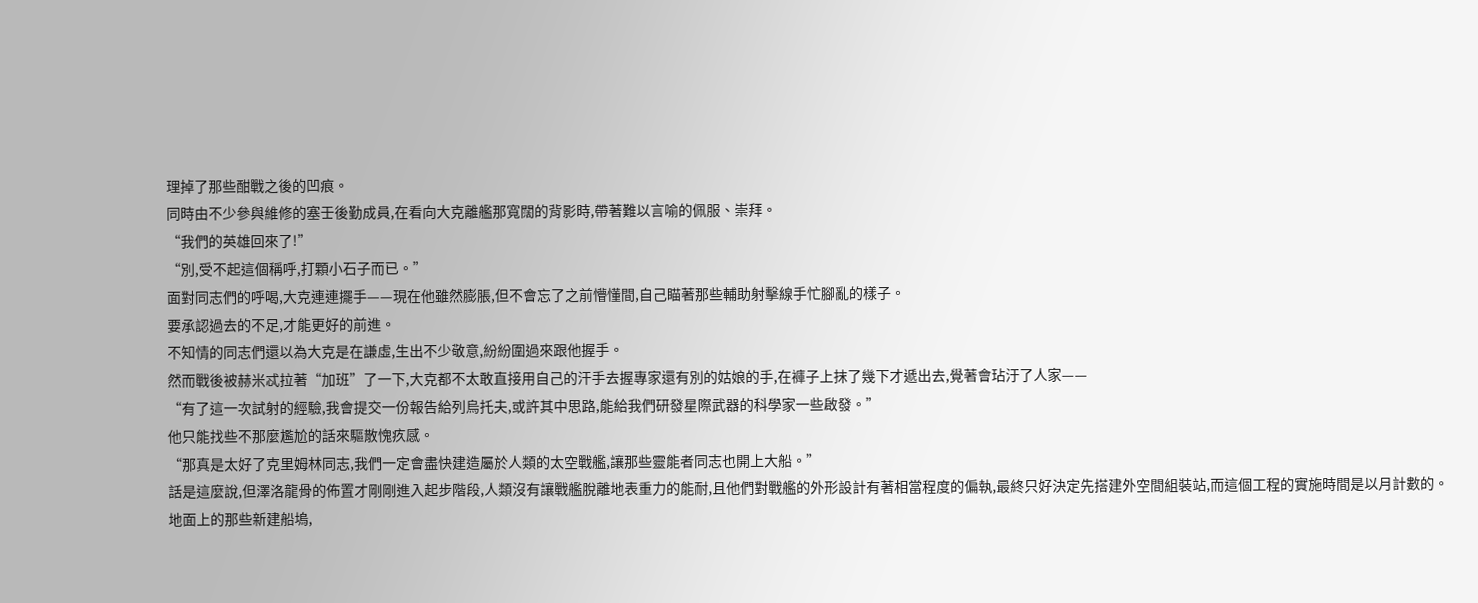理掉了那些酣戰之後的凹痕。
同時由不少參與維修的塞壬後勤成員,在看向大克離艦那寬闊的背影時,帶著難以言喻的佩服、崇拜。
“我們的英雄回來了!”
“別,受不起這個稱呼,打顆小石子而已。”
面對同志們的呼喝,大克連連擺手——現在他雖然膨脹,但不會忘了之前懵懂間,自己瞄著那些輔助射擊線手忙腳亂的樣子。
要承認過去的不足,才能更好的前進。
不知情的同志們還以為大克是在謙虛,生出不少敬意,紛紛圍過來跟他握手。
然而戰後被赫米忒拉著“加班”了一下,大克都不太敢直接用自己的汗手去握專家還有別的姑娘的手,在褲子上抹了幾下才遞出去,覺著會玷汙了人家——
“有了這一次試射的經驗,我會提交一份報告給列烏托夫,或許其中思路,能給我們研發星際武器的科學家一些啟發。”
他只能找些不那麼尷尬的話來驅散愧疚感。
“那真是太好了克里姆林同志,我們一定會盡快建造屬於人類的太空戰艦,讓那些靈能者同志也開上大船。”
話是這麼說,但澤洛龍骨的佈置才剛剛進入起步階段,人類沒有讓戰艦脫離地表重力的能耐,且他們對戰艦的外形設計有著相當程度的偏執,最終只好決定先搭建外空間組裝站,而這個工程的實施時間是以月計數的。
地面上的那些新建船塢,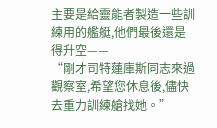主要是給靈能者製造一些訓練用的艦艇,他們最後還是得升空——
“剛才司特蓮庫斯同志來過觀察室,希望您休息後,儘快去重力訓練艙找她。”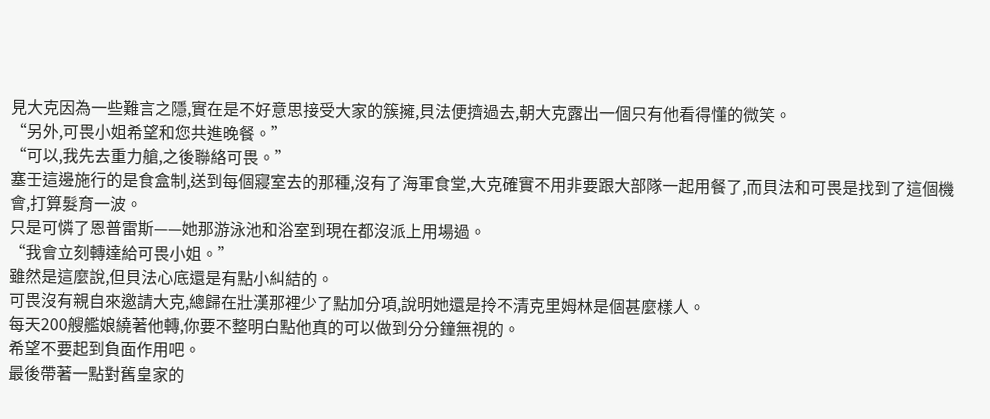見大克因為一些難言之隱,實在是不好意思接受大家的簇擁,貝法便擠過去,朝大克露出一個只有他看得懂的微笑。
“另外,可畏小姐希望和您共進晚餐。”
“可以,我先去重力艙,之後聯絡可畏。”
塞壬這邊施行的是食盒制,送到每個寢室去的那種,沒有了海軍食堂,大克確實不用非要跟大部隊一起用餐了,而貝法和可畏是找到了這個機會,打算髮育一波。
只是可憐了恩普雷斯——她那游泳池和浴室到現在都沒派上用場過。
“我會立刻轉達給可畏小姐。”
雖然是這麼說,但貝法心底還是有點小糾結的。
可畏沒有親自來邀請大克,總歸在壯漢那裡少了點加分項,說明她還是拎不清克里姆林是個甚麼樣人。
每天200艘艦娘繞著他轉,你要不整明白點他真的可以做到分分鐘無視的。
希望不要起到負面作用吧。
最後帶著一點對舊皇家的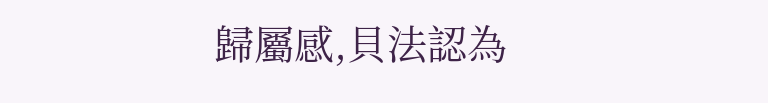歸屬感,貝法認為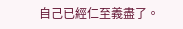自己已經仁至義盡了。